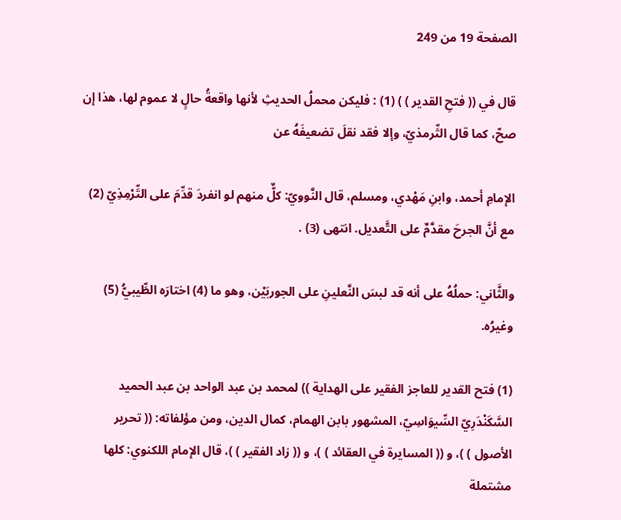الصفحة 19 من 249

قال في (( فتحِ القدير ) ) (1) : فليكن محملُ الحديثِ لأنها واقعةُ حالٍ لا عموم لها، هذا إن صحّ، كما قال التِّرمذيّ، وإلا فقد نقلَ تضعيفَهُ عن

الإمامِ أحمد، وابنِ مَهْدي، ومسلم، قال النَّوويّ: كلٌّ منهم لو انفردَ قدِّمَ على التِّرْمِذِيّ (2) مع أنَّ الجرحَ مقدَّمٌ على التَّعديل. انتهى (3) .

والثَّاني: حملُهُ على أنه قد لبسَ النَّعلينِ على الجوربَيْن، وهو ما (4) اختارَه الطِّيبيُّ (5) وغيرُه.

(1) فتح القدير للعاجز الفقير على الهداية )) لمحمد بن عبد الواحد بن عبد الحميد السَّكَنْدَرِيّ السِّيوَاسِيّ، المشهور بابن الهمام، كمال الدين، ومن مؤلفاته: (( تحرير الأصول ) )، و (( المسايرة في العقائد ) )، و (( زاد الفقير ) )، قال الإمام اللكنوي: كلها مشتملة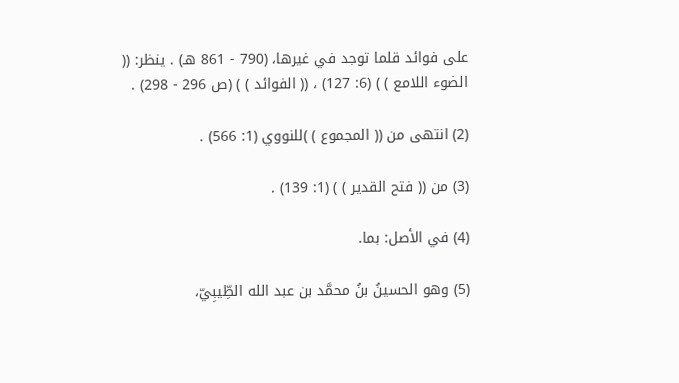على فوائد قلما توجد في غيرها، (790 - 861 هـ) . ينظر: (( الضوء اللامع ) ) (6: 127) ، (( الفوائد ) ) (ص 296 - 298) .

(2) انتهى من (( المجموع ) )للنووي (1: 566) .

(3) من (( فتح القدير ) ) (1: 139) .

(4) في الأصل: بما.

(5) وهو الحسينُ بنُ محمَّد بن عبد الله الطِّيبِيّ،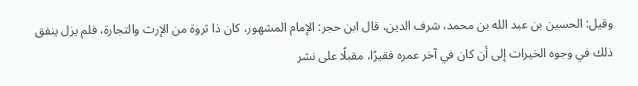وقيل: الحسين بن عبد الله بن محمد، شرف الدين، قال ابن حجر: الإمام المشهور، كان ذا ثروة من الإرث والتجارة، فلم يزل ينفق ذلك في وجوه الخيرات إلى أن كان في آخر عمره فقيرًا، مقبلًا على نشر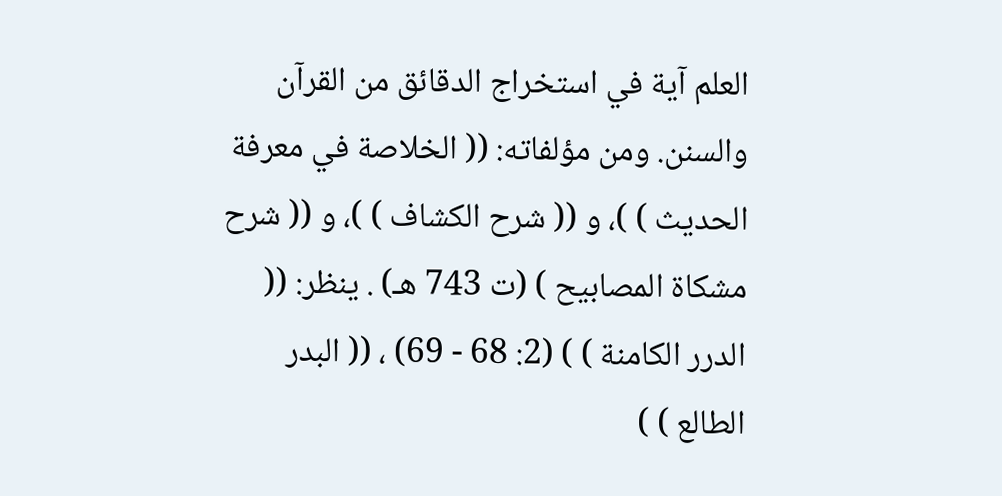العلم آية في استخراج الدقائق من القرآن والسنن. ومن مؤلفاته: (( الخلاصة في معرفة الحديث ) )، و (( شرح الكشاف ) )، و (( شرح مشكاة المصابيح ) (ت 743 هـ) . ينظر: (( الدرر الكامنة ) ) (2: 68 - 69) ، (( البدر الطالع ) )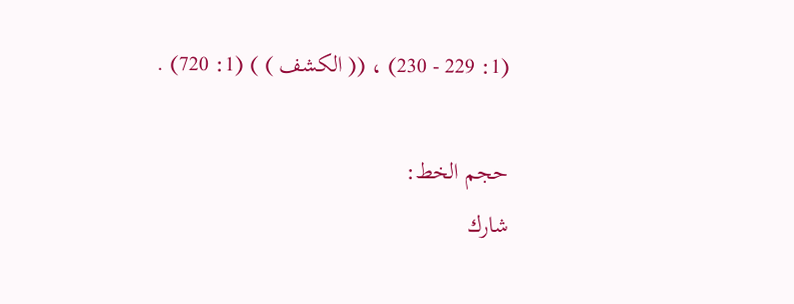(1: 229 - 230) ، (( الكشف ) ) (1: 720) .

حجم الخط:
شارك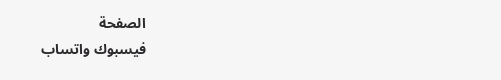الصفحة
فيسبوك واتساب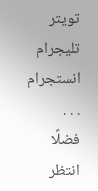تويتر تليجرام انستجرام
. . .
فضلًا انتظر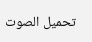تحميل الصوت